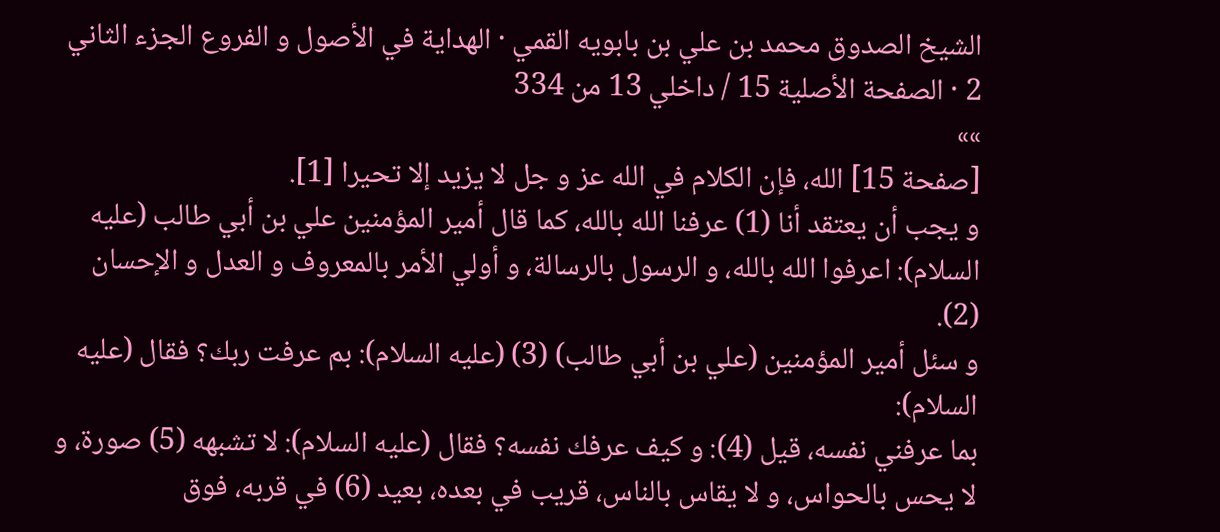الشيخ الصدوق محمد بن علي بن بابويه القمي · الهداية في الأصول و الفروع الجزء الثاني 2 · الصفحة الأصلية 15 / داخلي 13 من 334
»»
[صفحة 15] الله، فإن الكلام في الله عز و جل لا يزيد إلا تحيرا [1].
و يجب أن يعتقد أنا (1) عرفنا الله بالله، كما قال أمير المؤمنين علي بن أبي طالب (عليه السلام): اعرفوا الله بالله، و الرسول بالرسالة، و أولي الأمر بالمعروف و العدل و الإحسان (2).
و سئل أمير المؤمنين (علي بن أبي طالب) (3) (عليه السلام): بم عرفت ربك؟ فقال (عليه السلام):
بما عرفني نفسه، قيل (4): و كيف عرفك نفسه؟ فقال (عليه السلام): لا تشبهه (5) صورة، و لا يحس بالحواس، و لا يقاس بالناس، قريب في بعده، بعيد (6) في قربه، فوق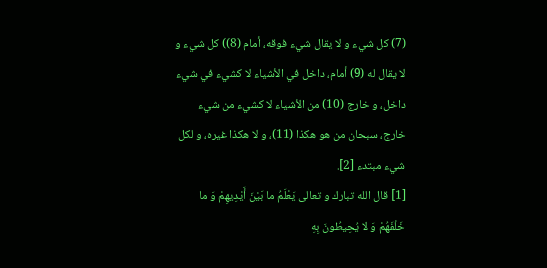(7) كل شيء و لا يقال شيء فوقه، أمام (8)) كل شيء و لا يقال له (9) أمام، داخل في الأشياء لا كشيء في شيء داخل، و خارج (10) من الأشياء لا كشيء من شيء خارج، سبحان من هو هكذا (11)، و لا هكذا غيره، و لكل شيء مبتدء [2].
[1] قال الله تبارك و تعالى يَعْلَمُ ما بَيْنَ أَيْدِيهِمْ وَ ما خَلْفَهُمْ وَ لا يُحِيطُونَ بِهِ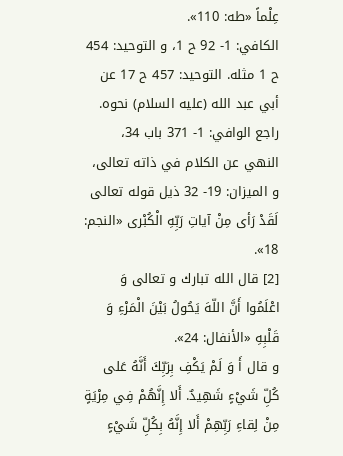عِلْماً «طه: 110».
الكافي: 1- 92 ح 1، و التوحيد: 454 ح 1 مثله. التوحيد: 457 ح 17 عن أبي عبد الله (عليه السلام) نحوه.
راجع الوافي: 1- 371 باب 34، النهي عن الكلام في ذاته تعالى، و الميزان: 19- 32 ذيل قوله تعالى لَقَدْ رَأى مِنْ آياتِ رَبِّهِ الْكُبْرى «النجم: 18».
[2] قال الله تبارك و تعالى وَ اعْلَمُوا أَنَّ اللّهَ يَحُولُ بَيْنَ الْمَرْءِ وَ قَلْبِهِ «الأنفال: 24».
و قال أَ وَ لَمْ يَكْفِ بِرَبِّكَ أَنَّهُ عَلى كُلِّ شَيْءٍ شَهِيدٌ. أَلا إِنَّهُمْ فِي مِرْيَةٍ مِنْ لِقاءِ رَبِّهِمْ أَلا إِنَّهُ بِكُلِّ شَيْءٍ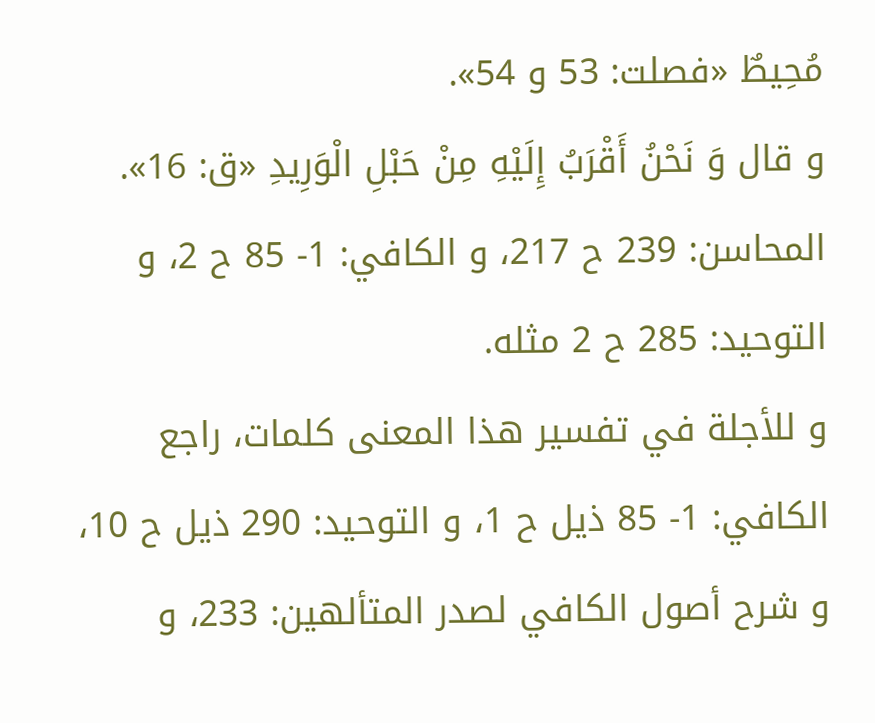مُحِيطٌ «فصلت: 53 و 54».
و قال وَ نَحْنُ أَقْرَبُ إِلَيْهِ مِنْ حَبْلِ الْوَرِيدِ «ق: 16».
المحاسن: 239 ح 217، و الكافي: 1- 85 ح 2، و التوحيد: 285 ح 2 مثله.
و للأجلة في تفسير هذا المعنى كلمات، راجع الكافي: 1- 85 ذيل ح 1، و التوحيد: 290 ذيل ح 10، و شرح أصول الكافي لصدر المتألهين: 233، و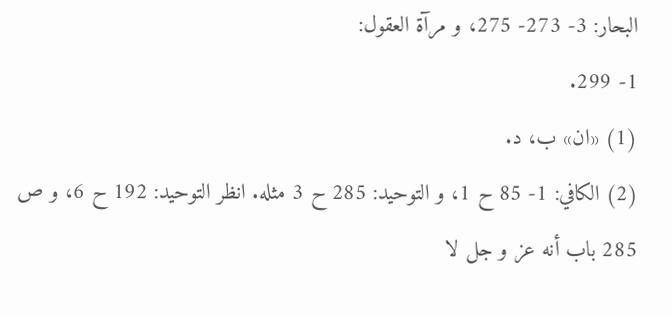البحار: 3- 273- 275، و مرآة العقول:
1- 299.
(1) «ان» ب، د.
(2) الكافي: 1- 85 ح 1، و التوحيد: 285 ح 3 مثله. انظر التوحيد: 192 ح 6، و ص 285 باب أنه عز و جل لا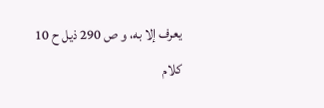يعرف إلا به، و ص 290 ذيل ح 10 كلام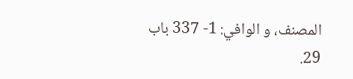المصنف، و الوافي: 1- 337 باب 29.